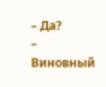– Да?
– Виновный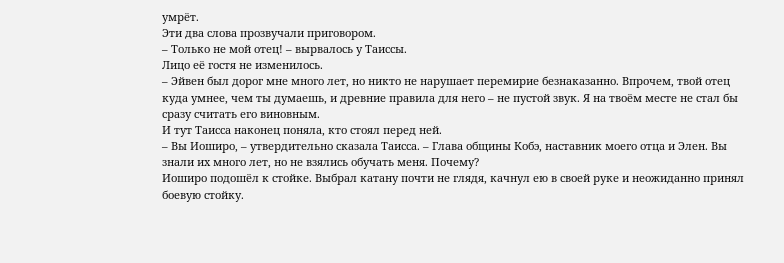умрёт.
Эти два слова прозвучали приговором.
– Только не мой отец! – вырвалось у Таиссы.
Лицо её гостя не изменилось.
– Эйвен был дорог мне много лет, но никто не нарушает перемирие безнаказанно. Впрочем, твой отец куда умнее, чем ты думаешь, и древние правила для него – не пустой звук. Я на твоём месте не стал бы сразу считать его виновным.
И тут Таисса наконец поняла, кто стоял перед ней.
– Вы Иоширо, – утвердительно сказала Таисса. – Глава общины Кобэ, наставник моего отца и Элен. Вы знали их много лет, но не взялись обучать меня. Почему?
Иоширо подошёл к стойке. Выбрал катану почти не глядя, качнул ею в своей руке и неожиданно принял боевую стойку.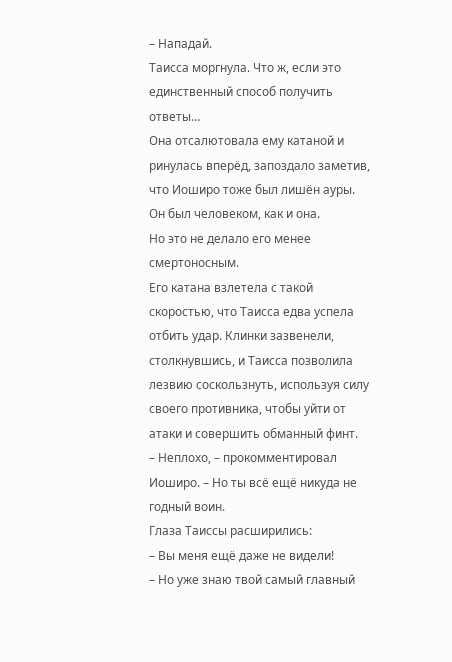– Нападай.
Таисса моргнула. Что ж, если это единственный способ получить ответы…
Она отсалютовала ему катаной и ринулась вперёд, запоздало заметив, что Иоширо тоже был лишён ауры. Он был человеком, как и она.
Но это не делало его менее смертоносным.
Его катана взлетела с такой скоростью, что Таисса едва успела отбить удар. Клинки зазвенели, столкнувшись, и Таисса позволила лезвию соскользнуть, используя силу своего противника, чтобы уйти от атаки и совершить обманный финт.
– Неплохо, – прокомментировал Иоширо. – Но ты всё ещё никуда не годный воин.
Глаза Таиссы расширились:
– Вы меня ещё даже не видели!
– Но уже знаю твой самый главный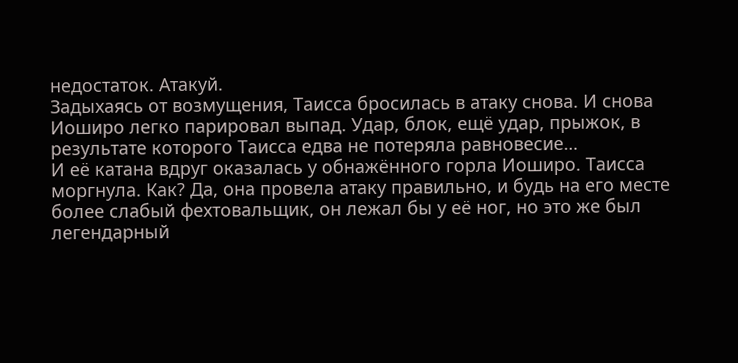недостаток. Атакуй.
Задыхаясь от возмущения, Таисса бросилась в атаку снова. И снова Иоширо легко парировал выпад. Удар, блок, ещё удар, прыжок, в результате которого Таисса едва не потеряла равновесие…
И её катана вдруг оказалась у обнажённого горла Иоширо. Таисса моргнула. Как? Да, она провела атаку правильно, и будь на его месте более слабый фехтовальщик, он лежал бы у её ног, но это же был легендарный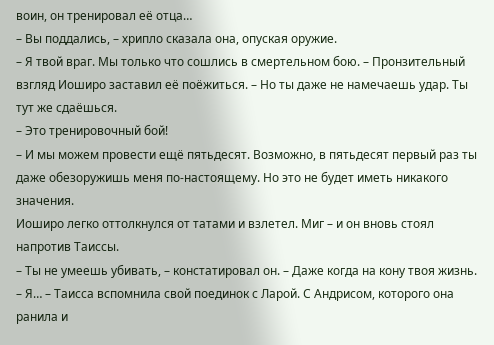воин, он тренировал её отца…
– Вы поддались, – хрипло сказала она, опуская оружие.
– Я твой враг. Мы только что сошлись в смертельном бою. – Пронзительный взгляд Иоширо заставил её поёжиться. – Но ты даже не намечаешь удар. Ты тут же сдаёшься.
– Это тренировочный бой!
– И мы можем провести ещё пятьдесят. Возможно, в пятьдесят первый раз ты даже обезоружишь меня по-настоящему. Но это не будет иметь никакого значения.
Иоширо легко оттолкнулся от татами и взлетел. Миг – и он вновь стоял напротив Таиссы.
– Ты не умеешь убивать, – констатировал он. – Даже когда на кону твоя жизнь.
– Я… – Таисса вспомнила свой поединок с Ларой. С Андрисом, которого она ранила и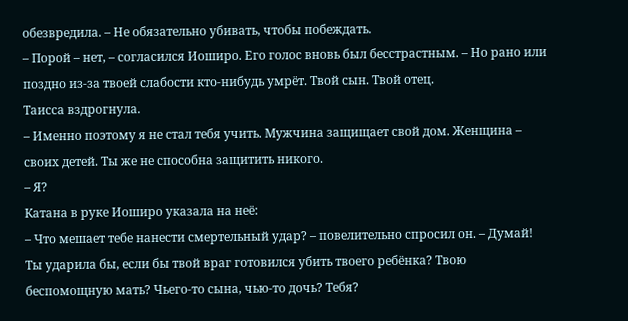обезвредила. – Не обязательно убивать, чтобы побеждать.
– Порой – нет, – согласился Иоширо. Его голос вновь был бесстрастным. – Но рано или поздно из-за твоей слабости кто-нибудь умрёт. Твой сын. Твой отец.
Таисса вздрогнула.
– Именно поэтому я не стал тебя учить. Мужчина защищает свой дом. Женщина – своих детей. Ты же не способна защитить никого.
– Я?
Катана в руке Иоширо указала на неё:
– Что мешает тебе нанести смертельный удар? – повелительно спросил он. – Думай! Ты ударила бы, если бы твой враг готовился убить твоего ребёнка? Твою беспомощную мать? Чьего-то сына, чью-то дочь? Тебя?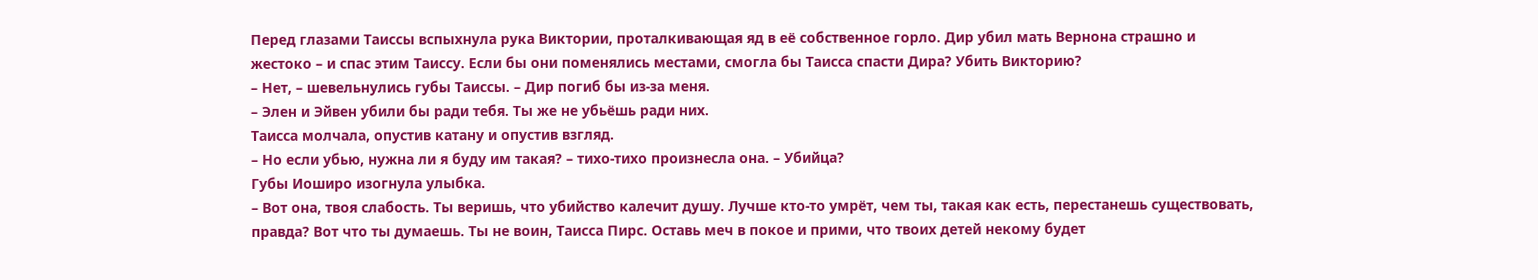Перед глазами Таиссы вспыхнула рука Виктории, проталкивающая яд в её собственное горло. Дир убил мать Вернона страшно и жестоко – и спас этим Таиссу. Если бы они поменялись местами, смогла бы Таисса спасти Дира? Убить Викторию?
– Нет, – шевельнулись губы Таиссы. – Дир погиб бы из-за меня.
– Элен и Эйвен убили бы ради тебя. Ты же не убьёшь ради них.
Таисса молчала, опустив катану и опустив взгляд.
– Но если убью, нужна ли я буду им такая? – тихо-тихо произнесла она. – Убийца?
Губы Иоширо изогнула улыбка.
– Вот она, твоя слабость. Ты веришь, что убийство калечит душу. Лучше кто-то умрёт, чем ты, такая как есть, перестанешь существовать, правда? Вот что ты думаешь. Ты не воин, Таисса Пирс. Оставь меч в покое и прими, что твоих детей некому будет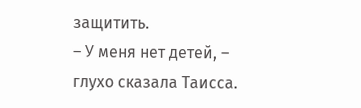защитить.
– У меня нет детей, – глухо сказала Таисса.